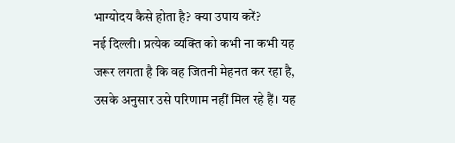भाग्योदय कैसे होता है? क्या उपाय करें?
नई दिल्ली। प्रत्येक व्यक्ति को कभी ना कभी यह जरूर लगता है कि वह जितनी मेहनत कर रहा है, उसके अनुसार उसे परिणाम नहीं मिल रहे हैं। यह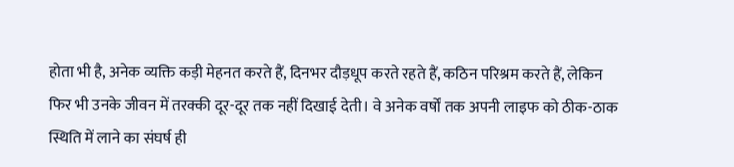होता भी है, अनेक व्यक्ति कड़ी मेहनत करते हैं, दिनभर दौड़धूप करते रहते हैं, कठिन परिश्रम करते हैं, लेकिन फिर भी उनके जीवन में तरक्की दूर-दूर तक नहीं दिखाई देती। वे अनेक वर्षों तक अपनी लाइफ को ठीक-ठाक स्थिति में लाने का संघर्ष ही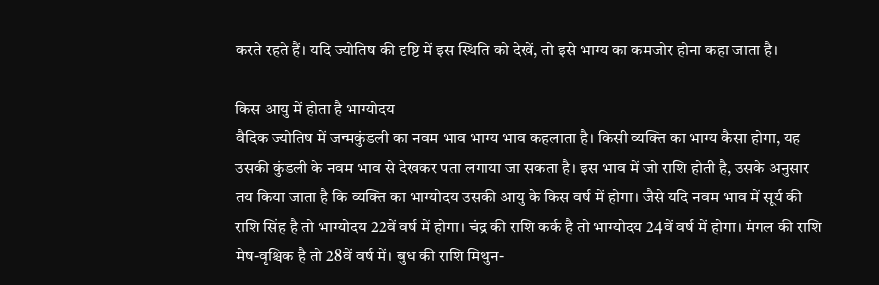करते रहते हैं। यदि ज्योतिष की दृष्टि में इस स्थिति को देखें, तो इसे भाग्य का कमजोर होना कहा जाता है।

किस आयु में होता है भाग्योदय
वैदिक ज्योतिष में जन्मकुंडली का नवम भाव भाग्य भाव कहलाता है। किसी व्यक्ति का भाग्य कैसा होगा, यह उसकी कुंडली के नवम भाव से देखकर पता लगाया जा सकता है। इस भाव में जो राशि होती है, उसके अनुसार तय किया जाता है कि व्यक्ति का भाग्योदय उसकी आयु के किस वर्ष में होगा। जैसे यदि नवम भाव में सूर्य की राशि सिंह है तो भाग्योदय 22वें वर्ष में होगा। चंद्र की राशि कर्क है तो भाग्योदय 24वें वर्ष में होगा। मंगल की राशि मेष-वृश्चिक है तो 28वें वर्ष में। बुध की राशि मिथुन-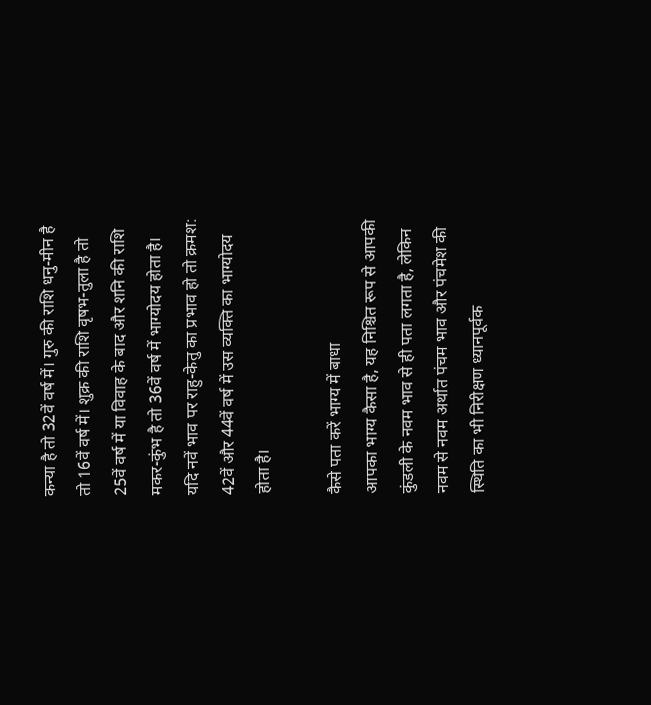कन्या है तो 32वें वर्ष में। गुरु की राशि धनु-मीन है तो 16वें वर्ष में। शुक्र की राशि वृषभ-तुला है तो 25वें वर्ष में या विवाह के बाद और शनि की राशि मकर-कुंभ है तो 36वें वर्ष में भाग्योदय होता है। यदि नवें भाव पर राहु-केतु का प्रभाव हो तो क्रमश: 42वें और 44वें वर्ष में उस व्यक्ति का भाग्योदय होता है।

कैसे पता करें भाग्य में बाधा
आपका भाग्य कैसा है, यह निश्चित रूप से आपकी कुंडली के नवम भाव से ही पता लगता है, लेकिन नवम से नवम अर्थात पंचम भाव और पंचमेश की स्थिति का भी निरीक्षण ध्यानपूर्वक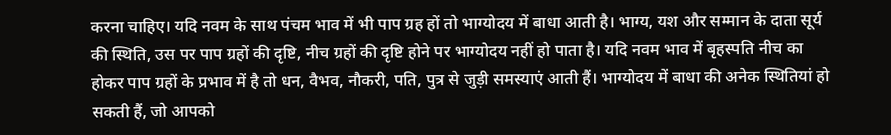करना चाहिए। यदि नवम के साथ पंचम भाव में भी पाप ग्रह हों तो भाग्योदय में बाधा आती है। भाग्य, यश और सम्मान के दाता सूर्य की स्थिति, उस पर पाप ग्रहों की दृष्टि, नीच ग्रहों की दृष्टि होने पर भाग्योदय नहीं हो पाता है। यदि नवम भाव में बृहस्पति नीच का होकर पाप ग्रहों के प्रभाव में है तो धन, वैभव, नौकरी, पति, पुत्र से जुड़ी समस्याएं आती हैं। भाग्योदय में बाधा की अनेक स्थितियां हो सकती हैं, जो आपको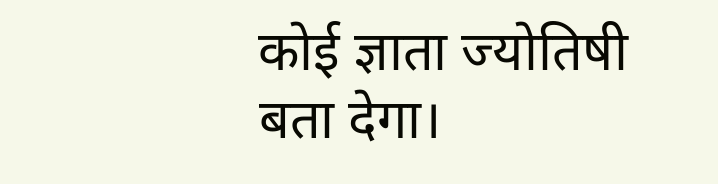कोई ज्ञाता ज्योतिषी बता देगा।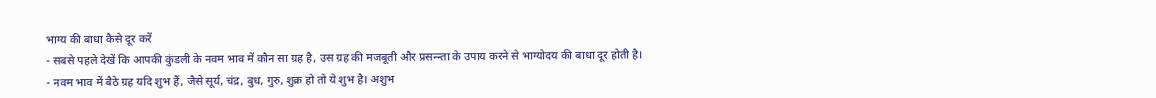भाग्य की बाधा कैसे दूर करें
- सबसे पहले देखें कि आपकी कुंडली के नवम भाव में कौन सा ग्रह है, उस ग्रह की मजबूती और प्रसन्न्ता के उपाय करने से भाग्योदय की बाधा दूर होती है।
- नवम भाव में बैठे ग्रह यदि शुभ हैं, जैसे सूर्य, चंद्र, बुध, गुरु, शुक्र हो तो ये शुभ है। अशुभ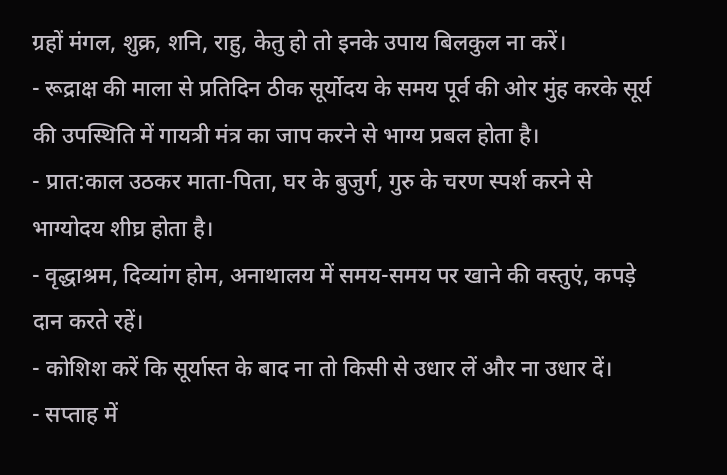ग्रहों मंगल, शुक्र, शनि, राहु, केतु हो तो इनके उपाय बिलकुल ना करें।
- रूद्राक्ष की माला से प्रतिदिन ठीक सूर्योदय के समय पूर्व की ओर मुंह करके सूर्य की उपस्थिति में गायत्री मंत्र का जाप करने से भाग्य प्रबल होता है।
- प्रात:काल उठकर माता-पिता, घर के बुजुर्ग, गुरु के चरण स्पर्श करने से भाग्योदय शीघ्र होता है।
- वृद्धाश्रम, दिव्यांग होम, अनाथालय में समय-समय पर खाने की वस्तुएं, कपड़े दान करते रहें।
- कोशिश करें कि सूर्यास्त के बाद ना तो किसी से उधार लें और ना उधार दें।
- सप्ताह में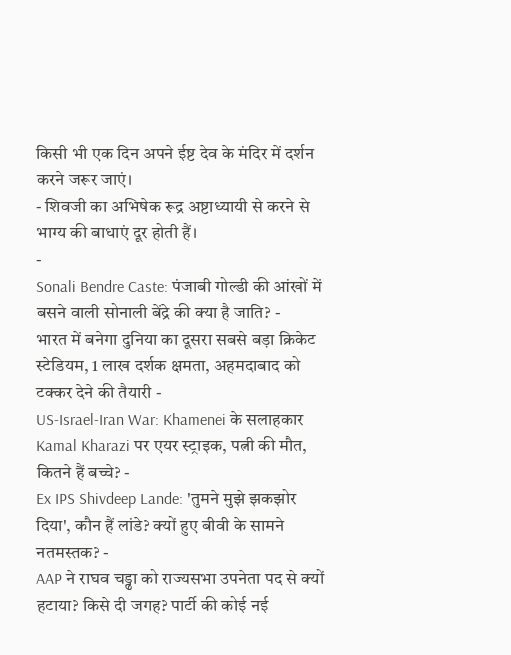किसी भी एक दिन अपने ईष्ट देव के मंदिर में दर्शन करने जरूर जाएं।
- शिवजी का अभिषेक रूद्र अष्टाध्यायी से करने से भाग्य की बाधाएं दूर होती हैं।
-
Sonali Bendre Caste: पंजाबी गोल्डी की आंखों में बसने वाली सोनाली बेंद्रे की क्या है जाति? -
भारत में बनेगा दुनिया का दूसरा सबसे बड़ा क्रिकेट स्टेडियम, 1 लाख दर्शक क्षमता, अहमदाबाद को टक्कर देने की तैयारी -
US-Israel-Iran War: Khamenei के सलाहकार Kamal Kharazi पर एयर स्ट्राइक, पत्नी की मौत, कितने हैं बच्चे? -
Ex IPS Shivdeep Lande: 'तुमने मुझे झकझोर दिया', कौन हैं लांडे? क्यों हुए बीवी के सामने नतमस्तक? -
AAP ने राघव चड्ढा को राज्यसभा उपनेता पद से क्यों हटाया? किसे दी जगह? पार्टी की कोई नई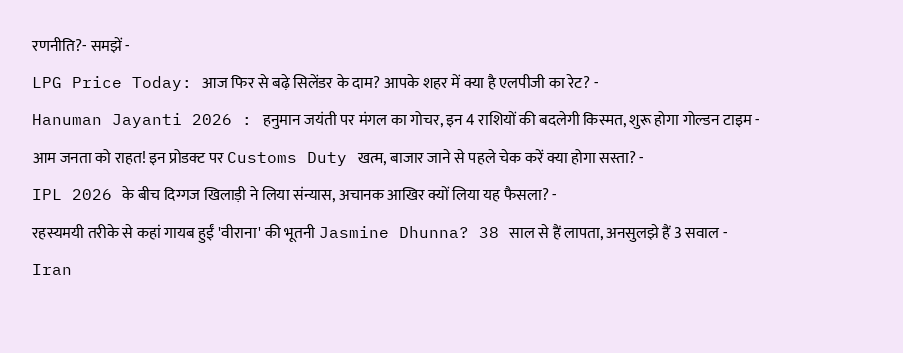रणनीति?- समझें -
LPG Price Today: आज फिर से बढ़े सिलेंडर के दाम? आपके शहर में क्या है एलपीजी का रेट? -
Hanuman Jayanti 2026 : हनुमान जयंती पर मंगल का गोचर, इन 4 राशियों की बदलेगी किस्मत, शुरू होगा गोल्डन टाइम -
आम जनता को राहत! इन प्रोडक्ट पर Customs Duty खत्म, बाजार जाने से पहले चेक करें क्या होगा सस्ता? -
IPL 2026 के बीच दिग्गज खिलाड़ी ने लिया संन्यास, अचानक आखिर क्यों लिया यह फैसला? -
रहस्यमयी तरीके से कहां गायब हुईं 'वीराना' की भूतनी Jasmine Dhunna? 38 साल से हैं लापता, अनसुलझे हैं 3 सवाल -
Iran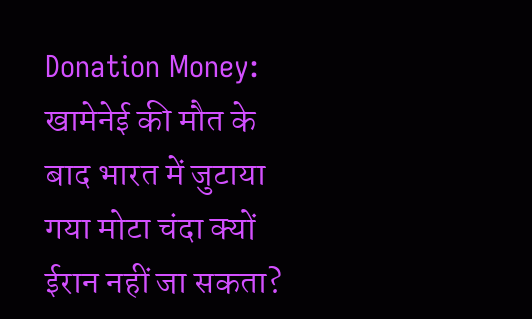Donation Money: खामेनेई की मौत के बाद भारत में जुटाया गया मोटा चंदा क्यों ईरान नहीं जा सकता?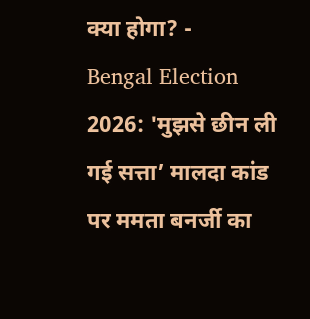क्या होगा? -
Bengal Election 2026: 'मुझसे छीन ली गई सत्ता’ मालदा कांड पर ममता बनर्जी का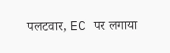पलटवार, EC पर लगाया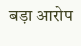बड़ा आरोप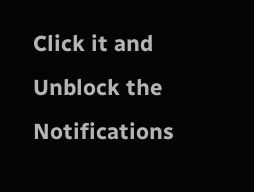Click it and Unblock the Notifications